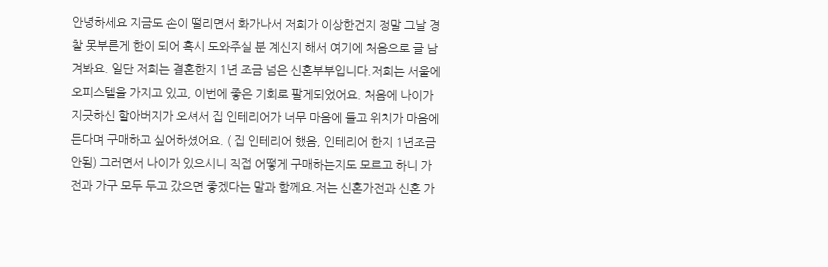안녕하세요 지금도 손이 떨리면서 화가나서 저희가 이상한건지 정말 그날 경찰 못부른게 한이 되어 혹시 도와주실 분 계신지 해서 여기에 처음으로 글 남겨봐요. 일단 저희는 결혼한지 1년 조금 넘은 신혼부부입니다.저희는 서울에 오피스텔을 가지고 있고, 이번에 좋은 기회로 팔게되었어요. 처음에 나이가 지긋하신 할아버지가 오셔서 집 인테리어가 너무 마음에 들고 위치가 마음에 든다며 구매하고 싶어하셨어요. ( 집 인테리어 했음, 인테리어 한지 1년조금안됨) 그러면서 나이가 있으시니 직접 어떻게 구매하는지도 모르고 하니 가전과 가구 모두 두고 갔으면 좋겠다는 말과 함께요.저는 신혼가전과 신혼 가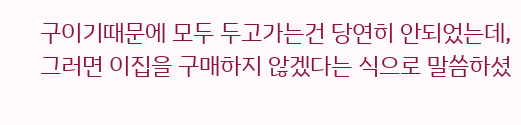구이기때문에 모두 두고가는건 당연히 안되었는데, 그러면 이집을 구매하지 않겠다는 식으로 말씀하셨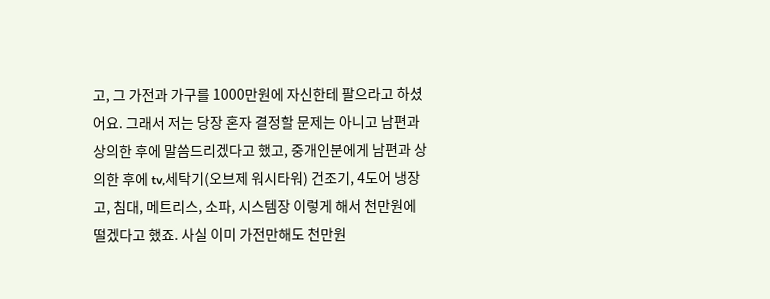고, 그 가전과 가구를 1000만원에 자신한테 팔으라고 하셨어요. 그래서 저는 당장 혼자 결정할 문제는 아니고 남편과 상의한 후에 말씀드리겠다고 했고, 중개인분에게 남편과 상의한 후에 tv,세탁기(오브제 워시타워) 건조기, 4도어 냉장고, 침대, 메트리스, 소파, 시스템장 이렇게 해서 천만원에 떨겠다고 했죠. 사실 이미 가전만해도 천만원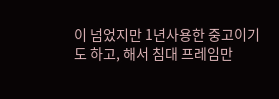이 넘었지만 1년사용한 중고이기도 하고, 해서 침대 프레임만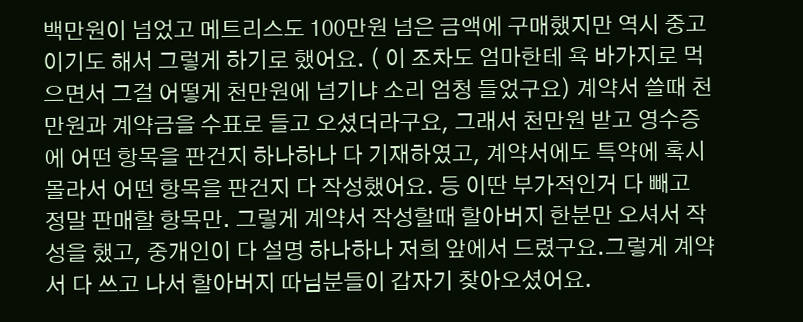백만원이 넘었고 메트리스도 100만원 넘은 금액에 구매했지만 역시 중고이기도 해서 그렇게 하기로 했어요. ( 이 조차도 엄마한테 욕 바가지로 먹으면서 그걸 어떻게 천만원에 넘기냐 소리 엄청 들었구요) 계약서 쓸때 천만원과 계약금을 수표로 들고 오셨더라구요, 그래서 천만원 받고 영수증에 어떤 항목을 판건지 하나하나 다 기재하였고, 계약서에도 특약에 혹시 몰라서 어떤 항목을 판건지 다 작성했어요. 등 이딴 부가적인거 다 빼고 정말 판매할 항목만. 그렇게 계약서 작성할때 할아버지 한분만 오셔서 작성을 했고, 중개인이 다 설명 하나하나 저희 앞에서 드렸구요.그렇게 계약서 다 쓰고 나서 할아버지 따님분들이 갑자기 찾아오셨어요.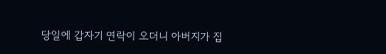당일에 갑자기 연락이 오더니 아버지가 집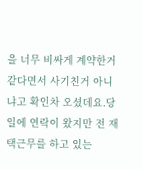을 너무 비싸게 계약한거 같다면서 사기친거 아니냐고 확인차 오셨데요.당일에 연락이 왔지만 전 재택근무를 하고 있는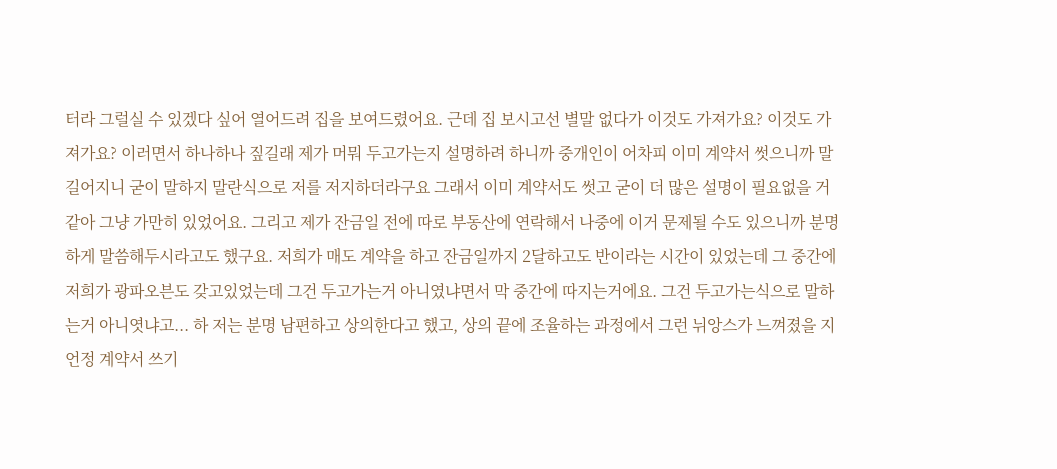터라 그럴실 수 있겠다 싶어 열어드려 집을 보여드렸어요. 근데 집 보시고선 별말 없다가 이것도 가져가요? 이것도 가져가요? 이러면서 하나하나 짚길래 제가 머뭐 두고가는지 설명하려 하니까 중개인이 어차피 이미 계약서 썻으니까 말길어지니 굳이 말하지 말란식으로 저를 저지하더라구요 그래서 이미 계약서도 썻고 굳이 더 많은 설명이 필요없을 거 같아 그냥 가만히 있었어요. 그리고 제가 잔금일 전에 따로 부동산에 연락해서 나중에 이거 문제될 수도 있으니까 분명하게 말씀해두시라고도 했구요. 저희가 매도 계약을 하고 잔금일까지 2달하고도 반이라는 시간이 있었는데 그 중간에 저희가 광파오븐도 갖고있었는데 그건 두고가는거 아니였냐면서 막 중간에 따지는거에요. 그건 두고가는식으로 말하는거 아니엿냐고... 하 저는 분명 남편하고 상의한다고 했고, 상의 끝에 조율하는 과정에서 그런 뉘앙스가 느껴졌을 지언정 계약서 쓰기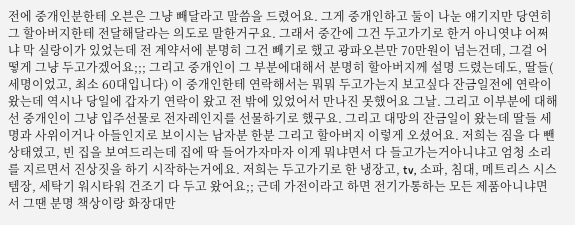전에 중개인분한테 오븐은 그냥 빼달라고 말씀을 드렸어요. 그게 중개인하고 둘이 나눈 얘기지만 당연히 그 할아버지한테 전달해달라는 의도로 말한거구요. 그래서 중간에 그건 두고가기로 한거 아니엿냐 어쩌냐 막 실랑이가 있었는데 전 계약서에 분명히 그건 빼기로 했고 광파오븐만 70만원이 넘는건데, 그걸 어떻게 그냥 두고가겠어요;;; 그리고 중개인이 그 부분에대해서 분명히 할아버지께 설명 드렸는데도, 딸들( 세명이었고, 최소 60대입니다) 이 중개인한테 연락해서는 뭐뭐 두고가는지 보고싶다 잔금일전에 연락이왔는데 역시나 당일에 갑자기 연락이 왔고 전 밖에 있었어서 만나진 못했어요 그날. 그리고 이부분에 대해선 중개인이 그냥 입주선물로 전자레인지를 선물하기로 했구요. 그리고 대망의 잔금일이 왔는데 딸들 세명과 사위이거나 아들인지로 보이시는 남자분 한분 그리고 할아버지 이렇게 오셨어요. 저희는 짐을 다 뺀 상태였고, 빈 집을 보여드리는데 집에 딱 들어가자마자 이게 뭐냐면서 다 들고가는거아니냐고 엄청 소리를 지르면서 진상짓을 하기 시작하는거에요. 저희는 두고가기로 한 냉장고, tv, 소파, 침대, 메트리스 시스템장, 세탁기 워시타워 건조기 다 두고 왔어요;; 근데 가전이라고 하면 전기가통하는 모든 제품아니냐면서 그땐 분명 책상이랑 화장대만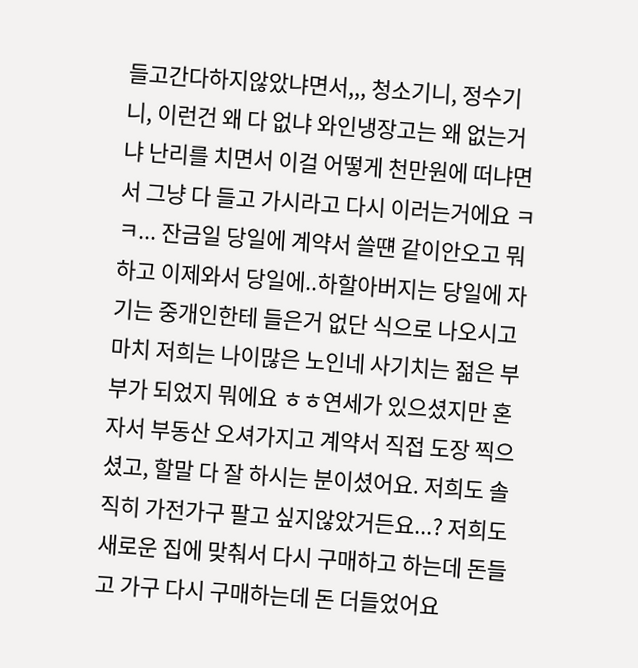들고간다하지않았냐면서,,, 청소기니, 정수기니, 이런건 왜 다 없냐 와인냉장고는 왜 없는거냐 난리를 치면서 이걸 어떻게 천만원에 떠냐면서 그냥 다 들고 가시라고 다시 이러는거에요 ㅋㅋ... 잔금일 당일에 계약서 쓸떈 같이안오고 뭐하고 이제와서 당일에..하할아버지는 당일에 자기는 중개인한테 들은거 없단 식으로 나오시고 마치 저희는 나이많은 노인네 사기치는 젊은 부부가 되었지 뭐에요 ㅎㅎ연세가 있으셨지만 혼자서 부동산 오셔가지고 계약서 직접 도장 찍으셨고, 할말 다 잘 하시는 분이셨어요. 저희도 솔직히 가전가구 팔고 싶지않았거든요...? 저희도 새로운 집에 맞춰서 다시 구매하고 하는데 돈들고 가구 다시 구매하는데 돈 더들었어요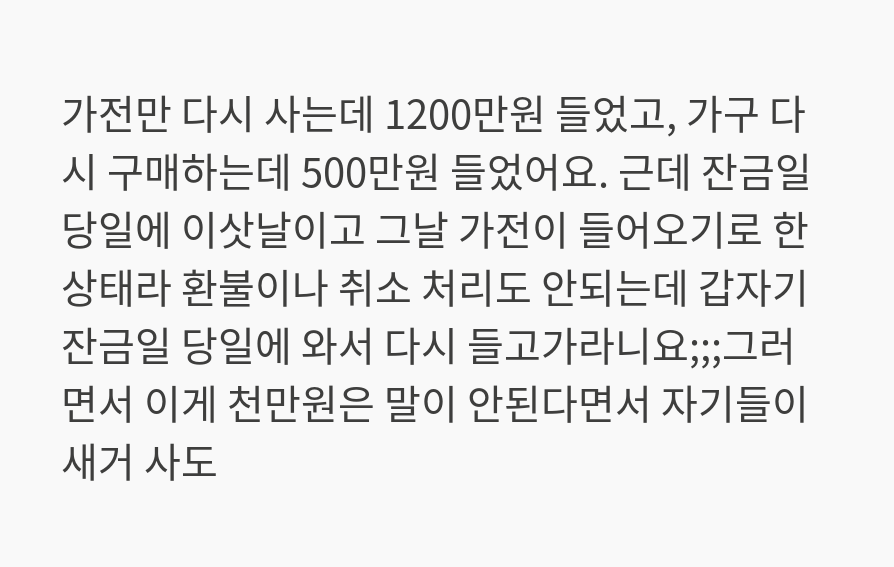가전만 다시 사는데 1200만원 들었고, 가구 다시 구매하는데 500만원 들었어요. 근데 잔금일 당일에 이삿날이고 그날 가전이 들어오기로 한 상태라 환불이나 취소 처리도 안되는데 갑자기 잔금일 당일에 와서 다시 들고가라니요;;;그러면서 이게 천만원은 말이 안된다면서 자기들이 새거 사도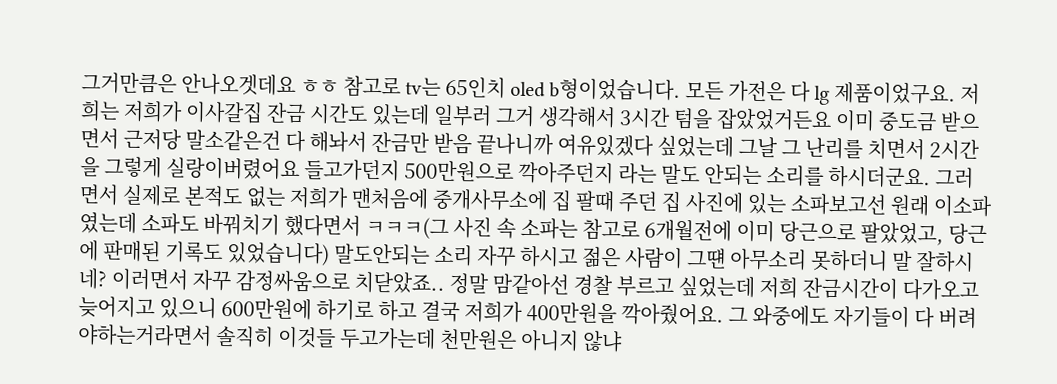그거만큼은 안나오겟데요 ㅎㅎ 참고로 tv는 65인치 oled b형이었습니다. 모든 가전은 다 lg 제품이었구요. 저희는 저희가 이사갈집 잔금 시간도 있는데 일부러 그거 생각해서 3시간 텀을 잡았었거든요 이미 중도금 받으면서 근저당 말소같은건 다 해놔서 잔금만 받음 끝나니까 여유있겠다 싶었는데 그날 그 난리를 치면서 2시간을 그렇게 실랑이버렸어요 들고가던지 500만원으로 깍아주던지 라는 말도 안되는 소리를 하시더군요. 그러면서 실제로 본적도 없는 저희가 맨처음에 중개사무소에 집 팔때 주던 집 사진에 있는 소파보고선 원래 이소파였는데 소파도 바꿔치기 했다면서 ㅋㅋㅋ(그 사진 속 소파는 참고로 6개월전에 이미 당근으로 팔았었고, 당근에 판매된 기록도 있었습니다) 말도안되는 소리 자꾸 하시고 젊은 사람이 그떈 아무소리 못하더니 말 잘하시네? 이러면서 자꾸 감정싸움으로 치닫았죠.. 정말 맘같아선 경찰 부르고 싶었는데 저희 잔금시간이 다가오고 늦어지고 있으니 600만원에 하기로 하고 결국 저희가 400만원을 깍아줬어요. 그 와중에도 자기들이 다 버려야하는거라면서 솔직히 이것들 두고가는데 천만원은 아니지 않냐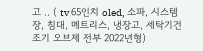고 .. ( tv 65인치 oled, 소파, 시스템장, 침대, 메트리스, 냉장고, 세탁기건조기 오브제 전부 2022년형)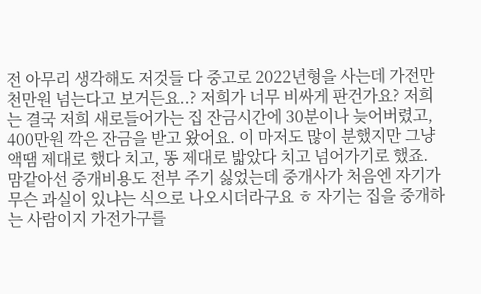전 아무리 생각해도 저것들 다 중고로 2022년형을 사는데 가전만 천만원 넘는다고 보거든요..? 저희가 너무 비싸게 판건가요? 저희는 결국 저희 새로들어가는 집 잔금시간에 30분이나 늦어버렸고, 400만원 깍은 잔금을 받고 왔어요. 이 마저도 많이 분했지만 그냥 액땜 제대로 했다 치고, 똥 제대로 밟았다 치고 넘어가기로 했죠. 맘같아선 중개비용도 전부 주기 싫었는데 중개사가 처음엔 자기가 무슨 과실이 있냐는 식으로 나오시더라구요 ㅎ 자기는 집을 중개하는 사람이지 가전가구를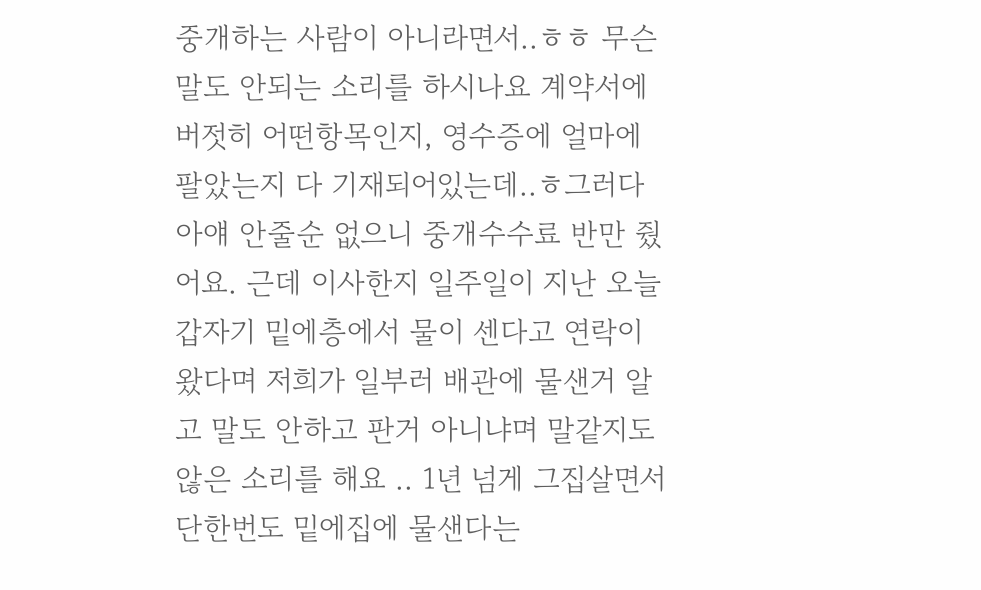중개하는 사람이 아니라면서..ㅎㅎ 무슨 말도 안되는 소리를 하시나요 계약서에 버젓히 어떤항목인지, 영수증에 얼마에 팔았는지 다 기재되어있는데..ㅎ그러다 아얘 안줄순 없으니 중개수수료 반만 줬어요. 근데 이사한지 일주일이 지난 오늘 갑자기 밑에층에서 물이 센다고 연락이 왔다며 저희가 일부러 배관에 물샌거 알고 말도 안하고 판거 아니냐며 말같지도 않은 소리를 해요 .. 1년 넘게 그집살면서 단한번도 밑에집에 물샌다는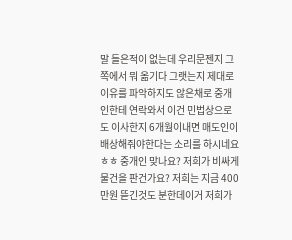말 들은적이 없는데 우리문젠지 그쪽에서 뭐 옮기다 그랫는지 제대로 이유를 파악하지도 않은채로 중개인한테 연락와서 이건 민법상으로도 이사한지 6개월이내면 매도인이 배상해줘야한다는 소리를 하시네요 ㅎㅎ 중개인 맞나요? 저희가 비싸게 물건을 판건가요? 저희는 지금 400만원 뜯긴것도 분한데이거 저희가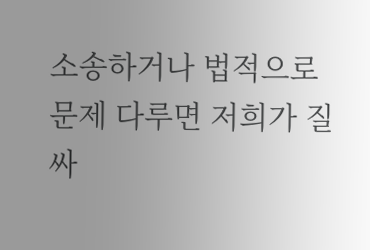소송하거나 법적으로 문제 다루면 저희가 질 싸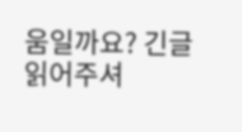움일까요? 긴글 읽어주셔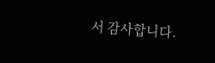서 감사합니다.